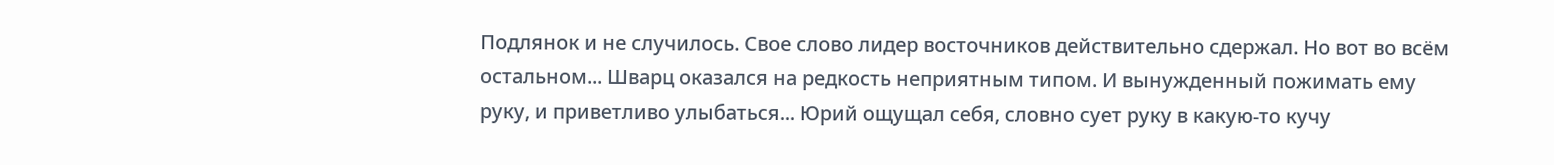Подлянок и не случилось. Свое слово лидер восточников действительно сдержал. Но вот во всём остальном... Шварц оказался на редкость неприятным типом. И вынужденный пожимать ему руку, и приветливо улыбаться... Юрий ощущал себя, словно сует руку в какую-то кучу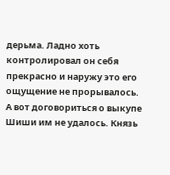дерьма. Ладно хоть контролировал он себя прекрасно и наружу это его ощущение не прорывалось.
А вот договориться о выкупе Шиши им не удалось. Князь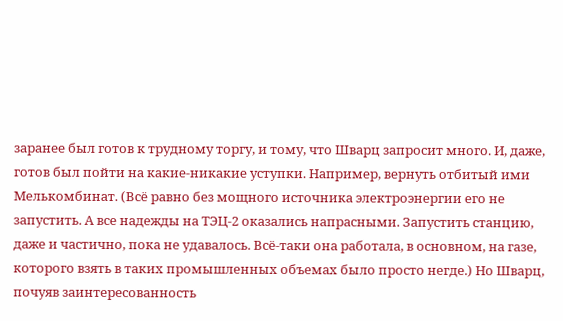заранее был готов к трудному торгу, и тому, что Шварц запросит много. И, даже, готов был пойти на какие-никакие уступки. Например, вернуть отбитый ими Мелькомбинат. (Всё равно без мощного источника электроэнергии его не запустить. А все надежды на ТЭЦ-2 оказались напрасными. Запустить станцию, даже и частично, пока не удавалось. Всё-таки она работала, в основном, на газе, которого взять в таких промышленных объемах было просто негде.) Но Шварц, почуяв заинтересованность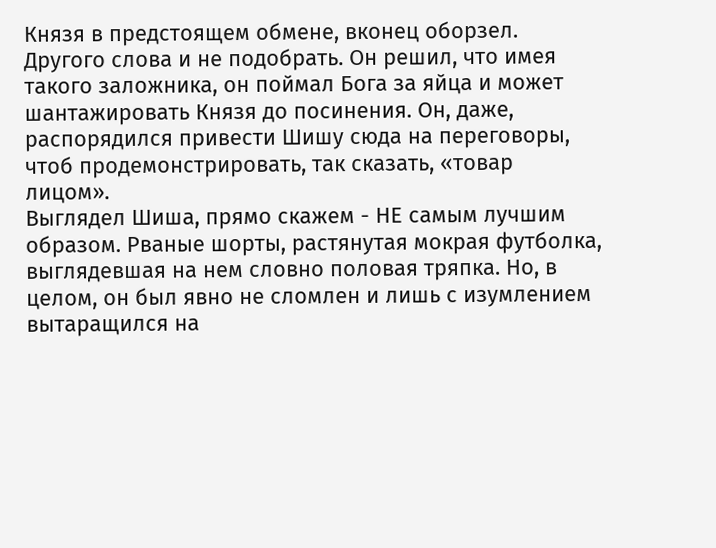Князя в предстоящем обмене, вконец оборзел. Другого слова и не подобрать. Он решил, что имея такого заложника, он поймал Бога за яйца и может шантажировать Князя до посинения. Он, даже, распорядился привести Шишу сюда на переговоры, чтоб продемонстрировать, так сказать, «товар лицом».
Выглядел Шиша, прямо скажем - НЕ самым лучшим образом. Рваные шорты, растянутая мокрая футболка, выглядевшая на нем словно половая тряпка. Но, в целом, он был явно не сломлен и лишь с изумлением вытаращился на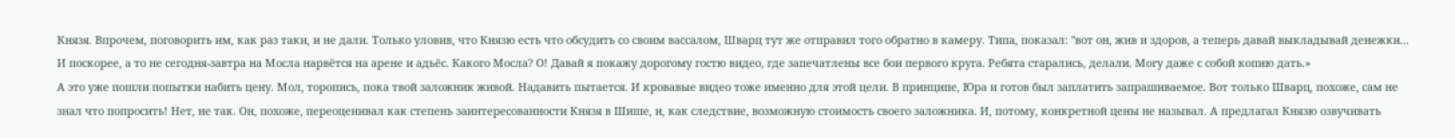Князя. Впрочем, поговорить им, как раз таки, и не дали. Только уловив, что Князю есть что обсудить со своим вассалом, Шварц тут же отправил того обратно в камеру. Типа, показал: "вот он, жив и здоров, а теперь давай выкладывай денежки... И поскорее, а то не сегодня-завтра на Мосла нарвётся на арене и адьёс. Какого Мосла? О! Давай я покажу дорогому гостю видео, где запечатлены все бои первого круга. Ребята старались, делали. Могу даже с собой копию дать.»
А это уже пошли попытки набить цену. Мол, торопись, пока твой заложник живой. Надавить пытается. И кровавые видео тоже именно для этой цели. В принципе, Юра и готов был заплатить запрашиваемое. Вот только Шварц, похоже, сам не знал что попросить! Нет, не так. Он, похоже, переоценивал как степень заинтересованности Князя в Шише, и, как следствие, возможную стоимость своего заложника. И, потому, конкретной цены не называл. А предлагал Князю озвучивать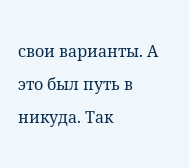свои варианты. А это был путь в никуда. Так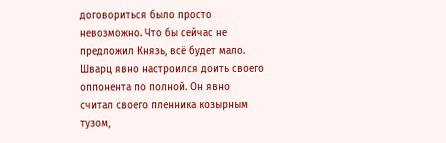договориться было просто невозможно. Что бы сейчас не предложил Князь, всё будет мало. Шварц явно настроился доить своего оппонента по полной. Он явно считал своего пленника козырным тузом,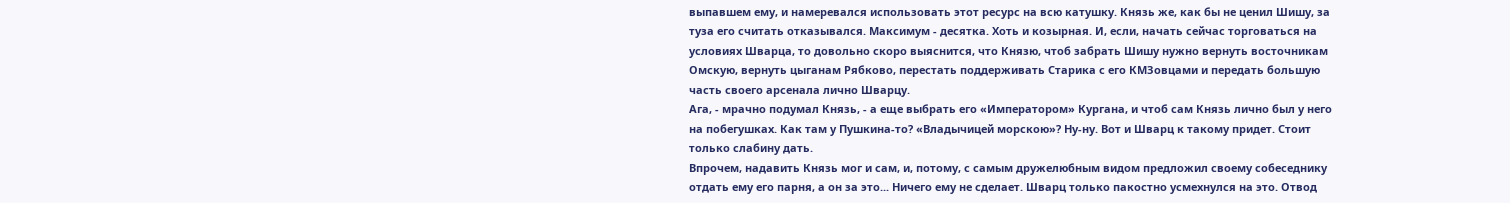выпавшем ему, и намеревался использовать этот ресурс на всю катушку. Князь же, как бы не ценил Шишу, за туза его считать отказывался. Максимум - десятка. Хоть и козырная. И, если, начать сейчас торговаться на условиях Шварца, то довольно скоро выяснится, что Князю, чтоб забрать Шишу нужно вернуть восточникам Омскую, вернуть цыганам Рябково, перестать поддерживать Старика с его КМЗовцами и передать большую часть своего арсенала лично Шварцу.
Ага, - мрачно подумал Князь, - а еще выбрать его «Императором» Кургана, и чтоб сам Князь лично был у него на побегушках. Как там у Пушкина-то? «Владычицей морскою»? Ну-ну. Вот и Шварц к такому придет. Стоит только слабину дать.
Впрочем, надавить Князь мог и сам, и, потому, с самым дружелюбным видом предложил своему собеседнику отдать ему его парня, а он за это... Ничего ему не сделает. Шварц только пакостно усмехнулся на это. Отвод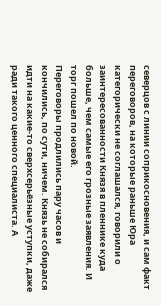северцов с линии соприкосновения, и сам факт переговоров, на которые раньше Юра категорически не соглашался, говорили о заинтересованности Князя в пленнике куда больше, чем самые его грозные заявления. И торг пошел по новой.
Переговоры продлились пару часов и кончились, по сути, ничем. Князь не собирался идти на какие-то сверхсерьёзные уступки, даже ради такого ценного специалиста. А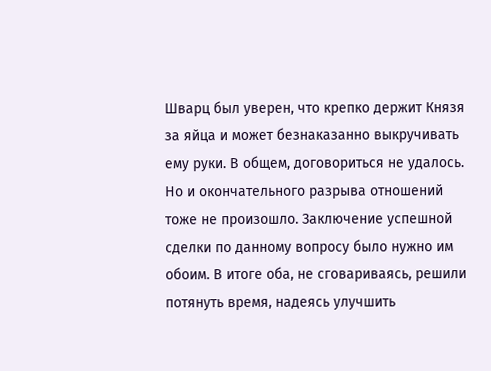Шварц был уверен, что крепко держит Князя за яйца и может безнаказанно выкручивать ему руки. В общем, договориться не удалось. Но и окончательного разрыва отношений тоже не произошло. Заключение успешной сделки по данному вопросу было нужно им обоим. В итоге оба, не сговариваясь, решили потянуть время, надеясь улучшить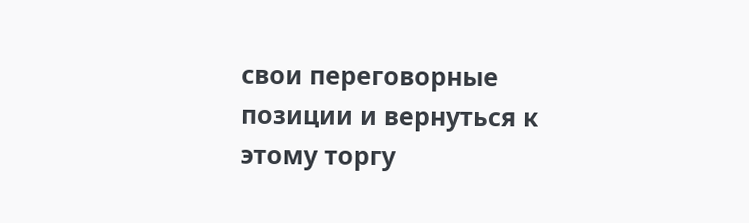свои переговорные позиции и вернуться к этому торгу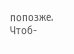попозже. Чтоб-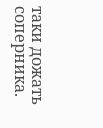таки дожать соперника.